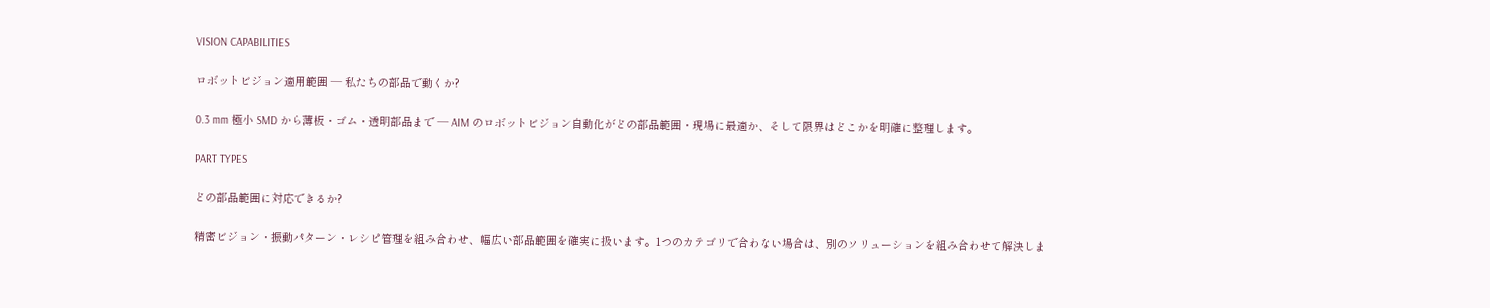VISION CAPABILITIES

ロボットビジョン適用範囲 — 私たちの部品で動くか?

0.3 mm 極小 SMD から薄板・ゴム・透明部品まで — AIM のロボットビジョン自動化がどの部品範囲・現場に最適か、そして限界はどこかを明確に整理します。

PART TYPES

どの部品範囲に対応できるか?

精密ビジョン・振動パターン・レシピ管理を組み合わせ、幅広い部品範囲を確実に扱います。1つのカテゴリで合わない場合は、別のソリューションを組み合わせて解決しま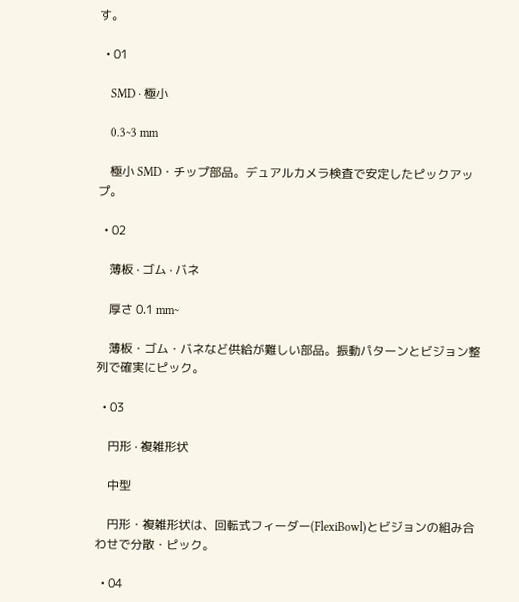す。

  • 01

    SMD · 極小

    0.3~3 mm

    極小 SMD・チップ部品。デュアルカメラ検査で安定したピックアップ。

  • 02

    薄板 · ゴム · バネ

    厚さ 0.1 mm~

    薄板・ゴム・バネなど供給が難しい部品。振動パターンとビジョン整列で確実にピック。

  • 03

    円形 · 複雑形状

    中型

    円形・複雑形状は、回転式フィーダー(FlexiBowl)とビジョンの組み合わせで分散・ピック。

  • 04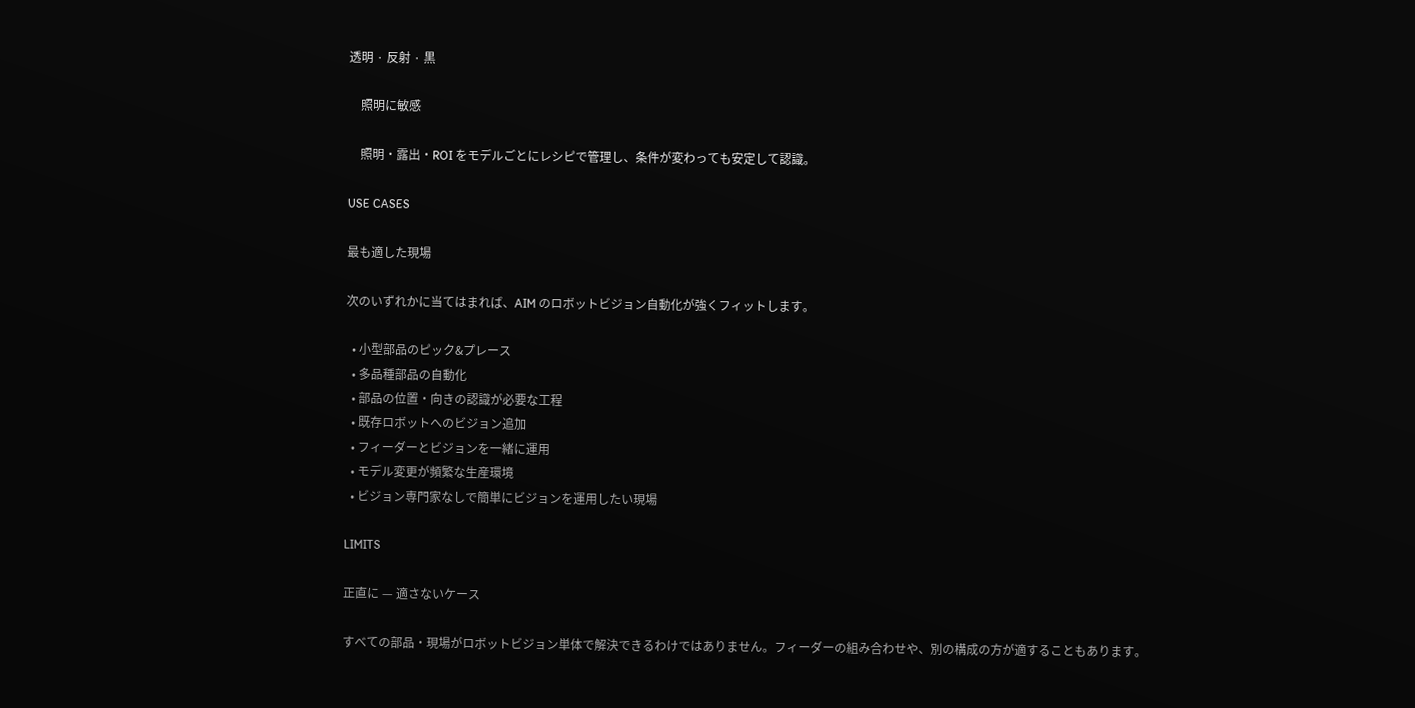透明 · 反射 · 黒

    照明に敏感

    照明・露出・ROI をモデルごとにレシピで管理し、条件が変わっても安定して認識。

USE CASES

最も適した現場

次のいずれかに当てはまれば、AIM のロボットビジョン自動化が強くフィットします。

  • 小型部品のピック&プレース
  • 多品種部品の自動化
  • 部品の位置・向きの認識が必要な工程
  • 既存ロボットへのビジョン追加
  • フィーダーとビジョンを一緒に運用
  • モデル変更が頻繁な生産環境
  • ビジョン専門家なしで簡単にビジョンを運用したい現場

LIMITS

正直に — 適さないケース

すべての部品・現場がロボットビジョン単体で解決できるわけではありません。フィーダーの組み合わせや、別の構成の方が適することもあります。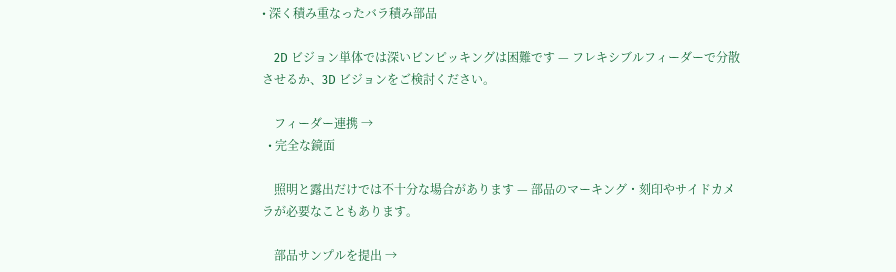• 深く積み重なったバラ積み部品

    2D ビジョン単体では深いビンピッキングは困難です — フレキシブルフィーダーで分散させるか、3D ビジョンをご検討ください。

    フィーダー連携 →
  • 完全な鏡面

    照明と露出だけでは不十分な場合があります — 部品のマーキング・刻印やサイドカメラが必要なこともあります。

    部品サンプルを提出 →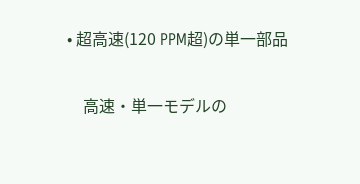• 超高速(120 PPM超)の単一部品

    高速・単一モデルの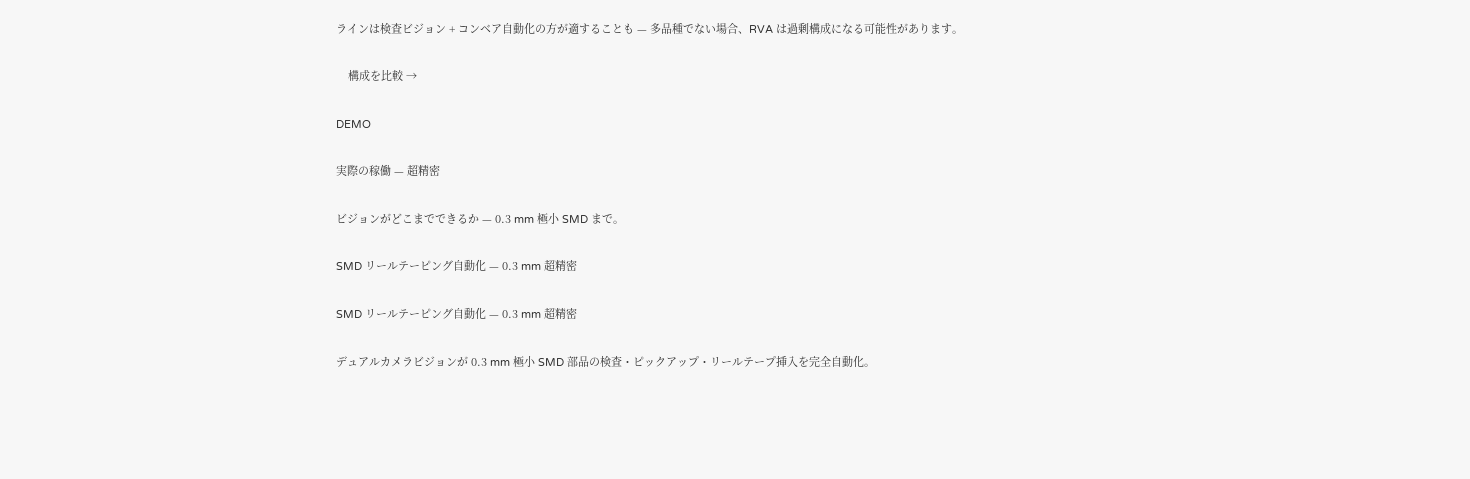ラインは検査ビジョン + コンベア自動化の方が適することも — 多品種でない場合、RVA は過剰構成になる可能性があります。

    構成を比較 →

DEMO

実際の稼働 — 超精密

ビジョンがどこまでできるか — 0.3 mm 極小 SMD まで。

SMD リールテーピング自動化 — 0.3 mm 超精密

SMD リールテーピング自動化 — 0.3 mm 超精密

デュアルカメラビジョンが 0.3 mm 極小 SMD 部品の検査・ピックアップ・リールテープ挿入を完全自動化。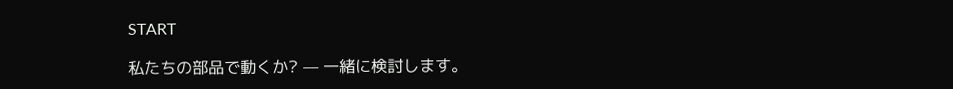START

私たちの部品で動くか? — 一緒に検討します。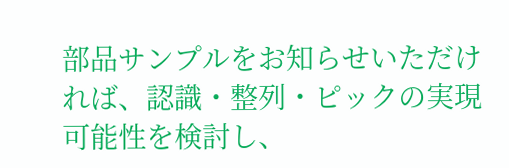部品サンプルをお知らせいただければ、認識・整列・ピックの実現可能性を検討し、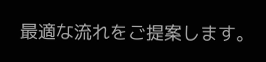最適な流れをご提案します。